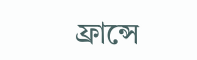ফ্রান্সে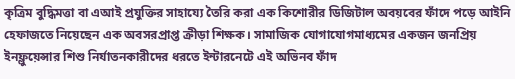কৃত্রিম বুদ্ধিমত্তা বা এআই প্রযুক্তির সাহায্যে তৈরি করা এক কিশোরীর ডিজিটাল অবয়বের ফাঁদে পড়ে আইনি হেফাজতে নিয়েছেন এক অবসরপ্রাপ্ত ক্রীড়া শিক্ষক। সামাজিক যোগাযোগমাধ্যমের একজন জনপ্রিয় ইনফ্লুয়েন্সার শিশু নির্যাতনকারীদের ধরতে ইন্টারনেটে এই অভিনব ফাঁদ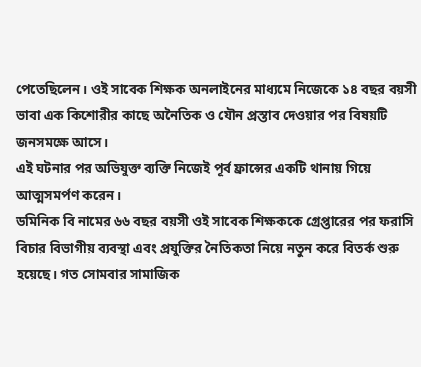পেতেছিলেন। ওই সাবেক শিক্ষক অনলাইনের মাধ্যমে নিজেকে ১৪ বছর বয়সী ভাবা এক কিশোরীর কাছে অনৈতিক ও যৌন প্রস্তাব দেওয়ার পর বিষয়টি জনসমক্ষে আসে।
এই ঘটনার পর অভিযুক্ত ব্যক্তি নিজেই পূর্ব ফ্রান্সের একটি থানায় গিয়ে আত্মসমর্পণ করেন।
ডমিনিক বি নামের ৬৬ বছর বয়সী ওই সাবেক শিক্ষককে গ্রেপ্তারের পর ফরাসি বিচার বিভাগীয় ব্যবস্থা এবং প্রযুক্তির নৈতিকতা নিয়ে নতুন করে বিতর্ক শুরু হয়েছে। গত সোমবার সামাজিক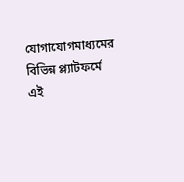যোগাযোগমাধ্যমের বিভিন্ন প্ল্যাটফর্মে এই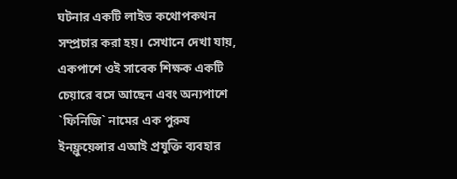ঘটনার একটি লাইভ কথোপকথন সম্প্রচার করা হয়। সেখানে দেখা যায়, একপাশে ওই সাবেক শিক্ষক একটি চেয়ারে বসে আছেন এবং অন্যপাশে `ফিনিজি` নামের এক পুরুষ ইনফ্লুয়েন্সার এআই প্রযুক্তি ব্যবহার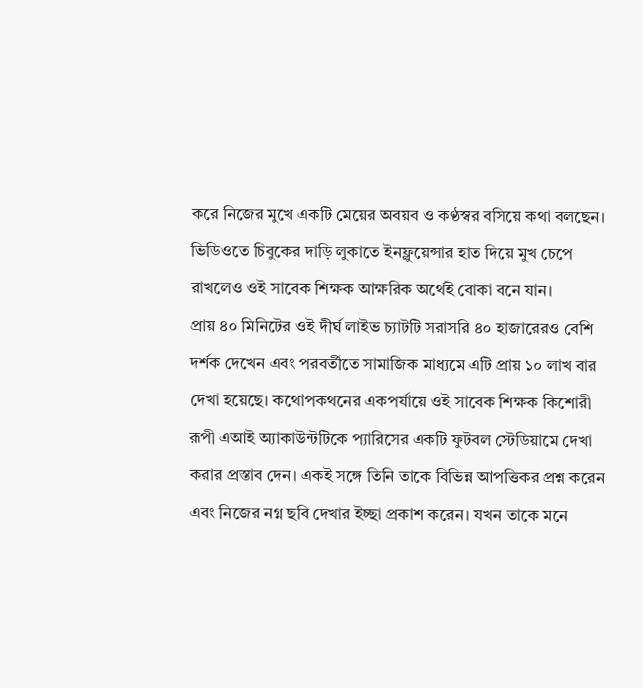করে নিজের মুখে একটি মেয়ের অবয়ব ও কণ্ঠস্বর বসিয়ে কথা বলছেন। ভিডিওতে চিবুকের দাড়ি লুকাতে ইনফ্লুয়েন্সার হাত দিয়ে মুখ চেপে রাখলেও ওই সাবেক শিক্ষক আক্ষরিক অর্থেই বোকা বনে যান।
প্রায় ৪০ মিনিটের ওই দীর্ঘ লাইভ চ্যাটটি সরাসরি ৪০ হাজারেরও বেশি দর্শক দেখেন এবং পরবর্তীতে সামাজিক মাধ্যমে এটি প্রায় ১০ লাখ বার দেখা হয়েছে। কথোপকথনের একপর্যায়ে ওই সাবেক শিক্ষক কিশোরী রূপী এআই অ্যাকাউন্টটিকে প্যারিসের একটি ফুটবল স্টেডিয়ামে দেখা করার প্রস্তাব দেন। একই সঙ্গে তিনি তাকে বিভিন্ন আপত্তিকর প্রশ্ন করেন এবং নিজের নগ্ন ছবি দেখার ইচ্ছা প্রকাশ করেন। যখন তাকে মনে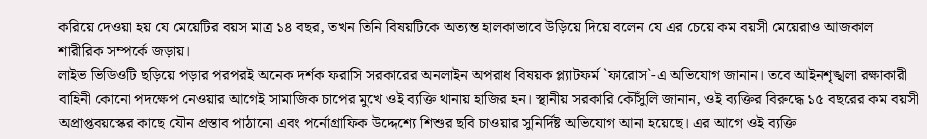করিয়ে দেওয়া হয় যে মেয়েটির বয়স মাত্র ১৪ বছর, তখন তিনি বিষয়টিকে অত্যন্ত হালকাভাবে উড়িয়ে দিয়ে বলেন যে এর চেয়ে কম বয়সী মেয়েরাও আজকাল শারীরিক সম্পর্কে জড়ায়।
লাইভ ভিডিওটি ছড়িয়ে পড়ার পরপরই অনেক দর্শক ফরাসি সরকারের অনলাইন অপরাধ বিষয়ক প্ল্যাটফর্ম `ফারোস`-এ অভিযোগ জানান। তবে আইনশৃঙ্খলা রক্ষাকারী বাহিনী কোনো পদক্ষেপ নেওয়ার আগেই সামাজিক চাপের মুখে ওই ব্যক্তি থানায় হাজির হন। স্থানীয় সরকারি কৌঁসুলি জানান, ওই ব্যক্তির বিরুদ্ধে ১৫ বছরের কম বয়সী অপ্রাপ্তবয়স্কের কাছে যৌন প্রস্তাব পাঠানো এবং পর্নোগ্রাফিক উদ্দেশ্যে শিশুর ছবি চাওয়ার সুনির্দিষ্ট অভিযোগ আনা হয়েছে। এর আগে ওই ব্যক্তি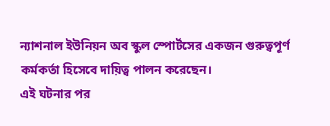ন্যাশনাল ইউনিয়ন অব স্কুল স্পোর্টসের একজন গুরুত্বপূর্ণ কর্মকর্তা হিসেবে দায়িত্ব পালন করেছেন।
এই ঘটনার পর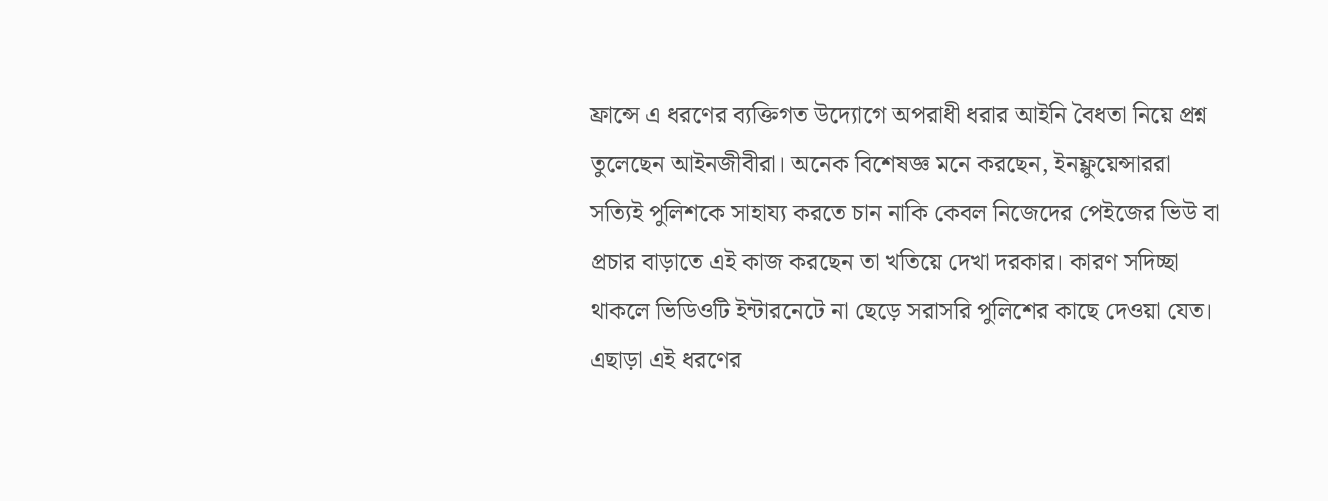ফ্রান্সে এ ধরণের ব্যক্তিগত উদ্যোগে অপরাধী ধরার আইনি বৈধতা নিয়ে প্রশ্ন তুলেছেন আইনজীবীরা। অনেক বিশেষজ্ঞ মনে করছেন, ইনফ্লুয়েন্সাররা সত্যিই পুলিশকে সাহায্য করতে চান নাকি কেবল নিজেদের পেইজের ভিউ বা প্রচার বাড়াতে এই কাজ করছেন তা খতিয়ে দেখা দরকার। কারণ সদিচ্ছা থাকলে ভিডিওটি ইন্টারনেটে না ছেড়ে সরাসরি পুলিশের কাছে দেওয়া যেত। এছাড়া এই ধরণের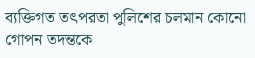ব্যক্তিগত তৎপরতা পুলিশের চলমান কোনো গোপন তদন্তকে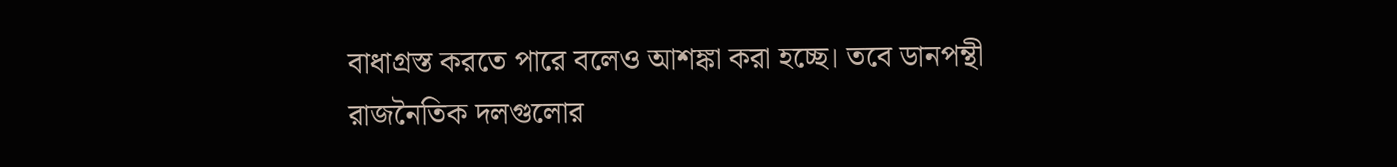বাধাগ্রস্ত করতে পারে বলেও আশঙ্কা করা হচ্ছে। তবে ডানপন্থী রাজনৈতিক দলগুলোর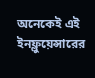অনেকেই এই ইনফ্লুয়েন্সারের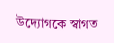উদ্যোগকে স্বাগত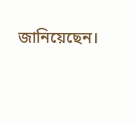জানিয়েছেন।